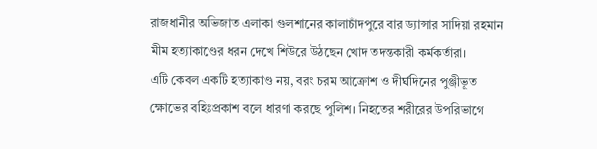রাজধানীর অভিজাত এলাকা গুলশানের কালাচাঁদপুরে বার ড্যান্সার সাদিয়া রহমান মীম হত্যাকাণ্ডের ধরন দেখে শিউরে উঠছেন খোদ তদন্তকারী কর্মকর্তারা।
এটি কেবল একটি হত্যাকাণ্ড নয়, বরং চরম আক্রোশ ও দীর্ঘদিনের পুঞ্জীভূত ক্ষোভের বহিঃপ্রকাশ বলে ধারণা করছে পুলিশ। নিহতের শরীরের উপরিভাগে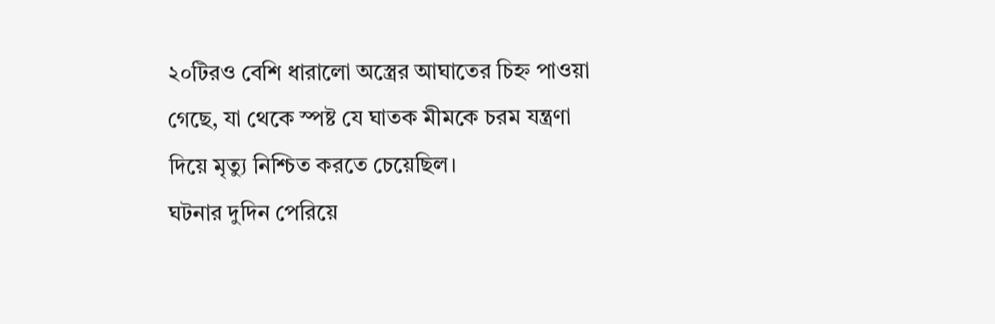২০টিরও বেশি ধারালো অস্ত্রের আঘাতের চিহ্ন পাওয়া গেছে, যা থেকে স্পষ্ট যে ঘাতক মীমকে চরম যন্ত্রণা দিয়ে মৃত্যু নিশ্চিত করতে চেয়েছিল।
ঘটনার দুদিন পেরিয়ে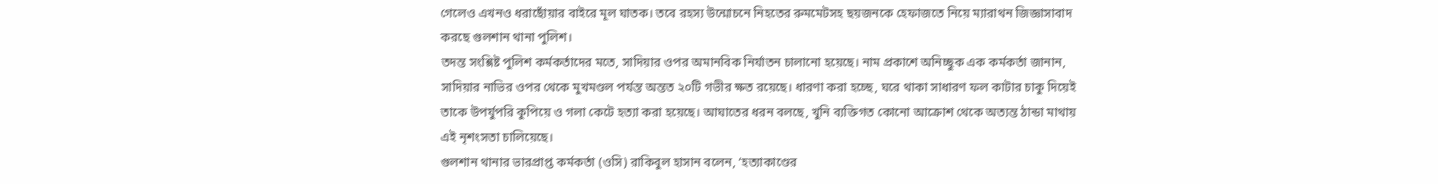গেলেও এখনও ধরাছোঁয়ার বাইরে মূল ঘাতক। তবে রহস্য উন্মোচনে নিহতের রুমমেটসহ ছয়জনকে হেফাজতে নিয়ে ম্যারাথন জিজ্ঞাসাবাদ করছে গুলশান থানা পুলিশ।
তদন্ত সংশ্লিষ্ট পুলিশ কর্মকর্তাদের মতে, সাদিয়ার ওপর অমানবিক নির্যাতন চালানো হয়েছে। নাম প্রকাশে অনিচ্ছুক এক কর্মকর্তা জানান, সাদিয়ার নাভির ওপর থেকে মুখমণ্ডল পর্যন্ত অন্তত ২০টি গভীর ক্ষত রয়েছে। ধারণা করা হচ্ছে, ঘরে থাকা সাধারণ ফল কাটার চাকু দিয়েই তাকে উপর্যুপরি কুপিয়ে ও গলা কেটে হত্যা করা হয়েছে। আঘাতের ধরন বলছে, খুনি ব্যক্তিগত কোনো আক্রোশ থেকে অত্যন্ত ঠান্ডা মাথায় এই নৃশংসতা চালিয়েছে।
গুলশান থানার ভারপ্রাপ্ত কর্মকর্তা (ওসি) রাকিবুল হাসান বলেন, ‘হত্যাকাণ্ডের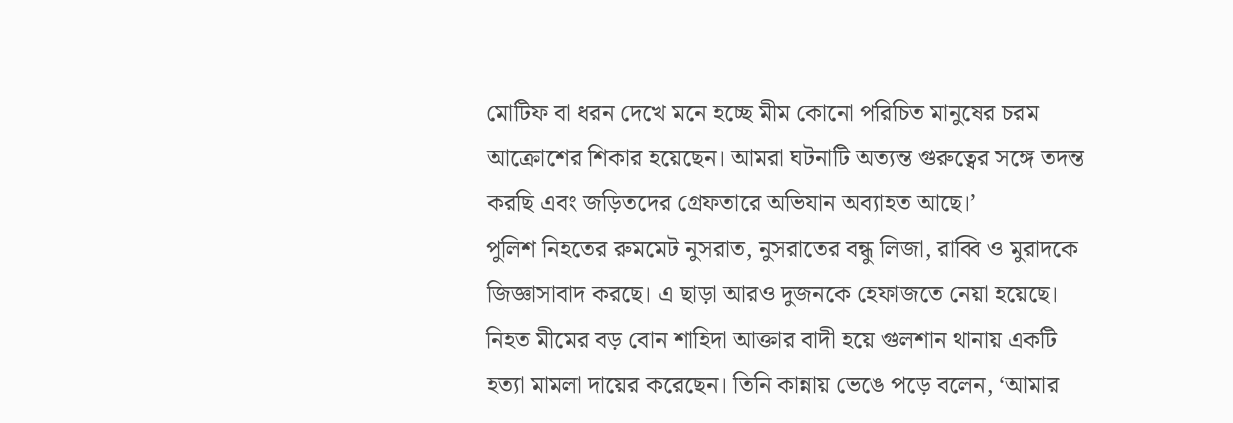মোটিফ বা ধরন দেখে মনে হচ্ছে মীম কোনো পরিচিত মানুষের চরম আক্রোশের শিকার হয়েছেন। আমরা ঘটনাটি অত্যন্ত গুরুত্বের সঙ্গে তদন্ত করছি এবং জড়িতদের গ্রেফতারে অভিযান অব্যাহত আছে।’
পুলিশ নিহতের রুমমেট নুসরাত, নুসরাতের বন্ধু লিজা, রাব্বি ও মুরাদকে জিজ্ঞাসাবাদ করছে। এ ছাড়া আরও দুজনকে হেফাজতে নেয়া হয়েছে।
নিহত মীমের বড় বোন শাহিদা আক্তার বাদী হয়ে গুলশান থানায় একটি হত্যা মামলা দায়ের করেছেন। তিনি কান্নায় ভেঙে পড়ে বলেন, ‘আমার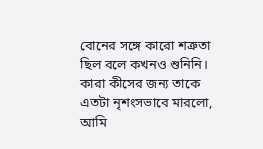বোনের সঙ্গে কারো শত্রুতা ছিল বলে কখনও শুনিনি। কারা কীসের জন্য তাকে এতটা নৃশংসভাবে মারলো, আমি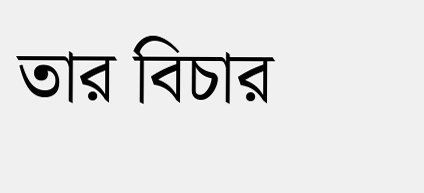তার বিচার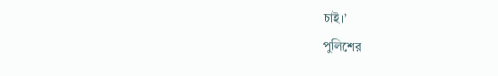চাই।’
পুলিশের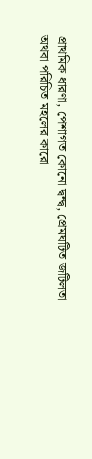প্রাথমিক ধারণা, পেশাগত কোনো দ্বন্দ্ব, প্রেমঘটিত জটিলতা অথবা পরিচিত মহলের কারো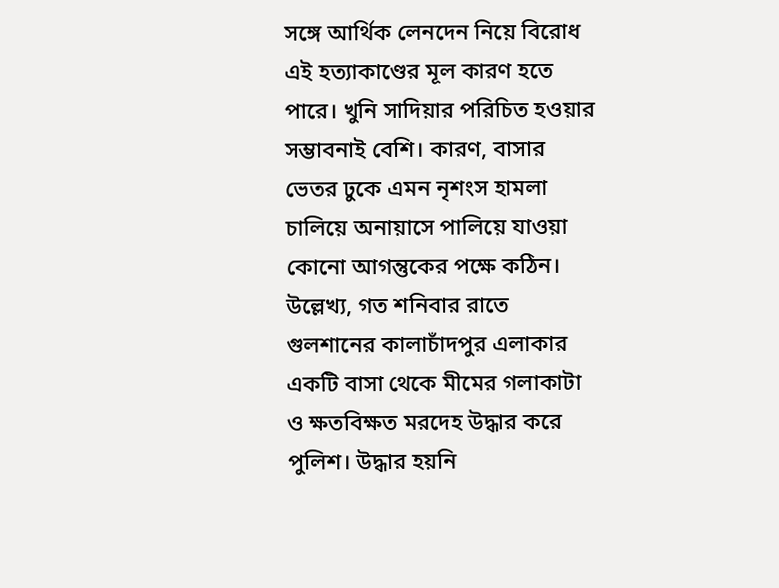সঙ্গে আর্থিক লেনদেন নিয়ে বিরোধ এই হত্যাকাণ্ডের মূল কারণ হতে পারে। খুনি সাদিয়ার পরিচিত হওয়ার সম্ভাবনাই বেশি। কারণ, বাসার ভেতর ঢুকে এমন নৃশংস হামলা চালিয়ে অনায়াসে পালিয়ে যাওয়া কোনো আগন্তুকের পক্ষে কঠিন।
উল্লেখ্য, গত শনিবার রাতে গুলশানের কালাচাঁদপুর এলাকার একটি বাসা থেকে মীমের গলাকাটা ও ক্ষতবিক্ষত মরদেহ উদ্ধার করে পুলিশ। উদ্ধার হয়নি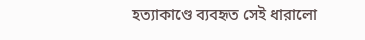হত্যাকাণ্ডে ব্যবহৃত সেই ধারালো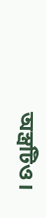অস্ত্রটিও।